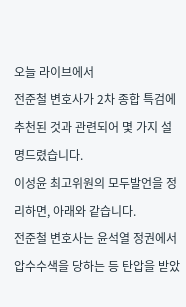오늘 라이브에서
전준철 변호사가 2차 종합 특검에 추천된 것과 관련되어 몇 가지 설명드렸습니다.
이성윤 최고위원의 모두발언을 정리하면, 아래와 같습니다.
전준철 변호사는 윤석열 정권에서 압수수색을 당하는 등 탄압을 받았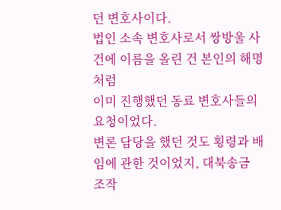던 변호사이다.
법인 소속 변호사로서 쌍방울 사건에 이름을 올린 건 본인의 해명처럼
이미 진행했던 동료 변호사들의 요청이었다.
변론 담당을 했던 것도 횡령과 배임에 관한 것이었지, 대북송금 조작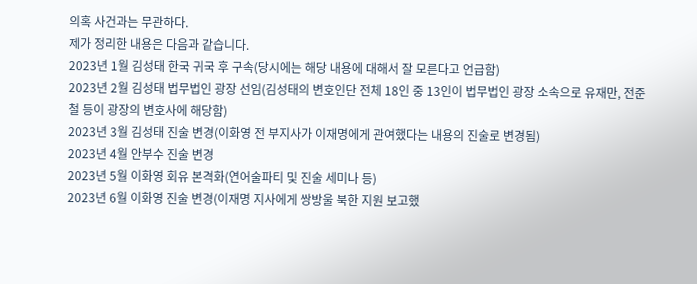의혹 사건과는 무관하다.
제가 정리한 내용은 다음과 같습니다.
2023년 1월 김성태 한국 귀국 후 구속(당시에는 해당 내용에 대해서 잘 모른다고 언급함)
2023년 2월 김성태 법무법인 광장 선임(김성태의 변호인단 전체 18인 중 13인이 법무법인 광장 소속으로 유재만, 전준철 등이 광장의 변호사에 해당함)
2023년 3월 김성태 진술 변경(이화영 전 부지사가 이재명에게 관여했다는 내용의 진술로 변경됨)
2023년 4월 안부수 진술 변경
2023년 5월 이화영 회유 본격화(연어술파티 및 진술 세미나 등)
2023년 6월 이화영 진술 변경(이재명 지사에게 쌍방울 북한 지원 보고했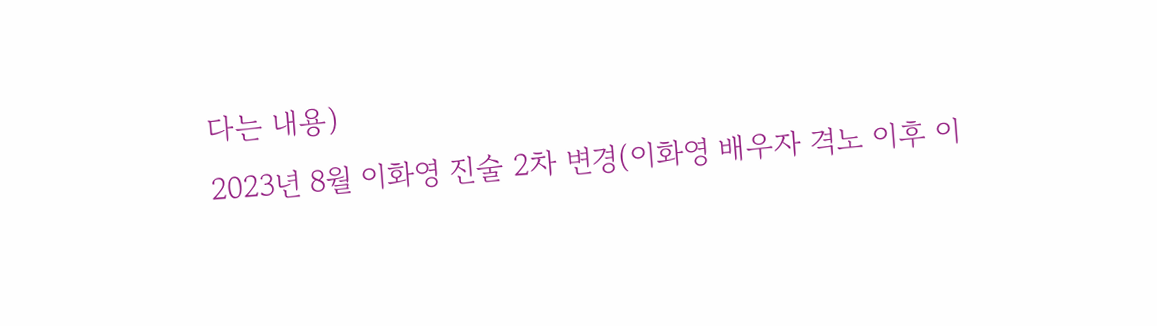다는 내용)
2023년 8월 이화영 진술 2차 변경(이화영 배우자 격노 이후 이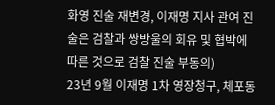화영 진술 재변경, 이재명 지사 관여 진술은 검찰과 쌍방울의 회유 및 협박에 따른 것으로 검찰 진술 부동의)
23년 9월 이재명 1차 영장청구, 체포동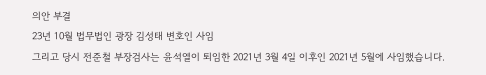의안 부결
23년 10월 법무법인 광장 김성태 변호인 사임
그리고 당시 전준철 부장검사는 윤석열이 퇴임한 2021년 3월 4일 이후인 2021년 5월에 사임했습니다.